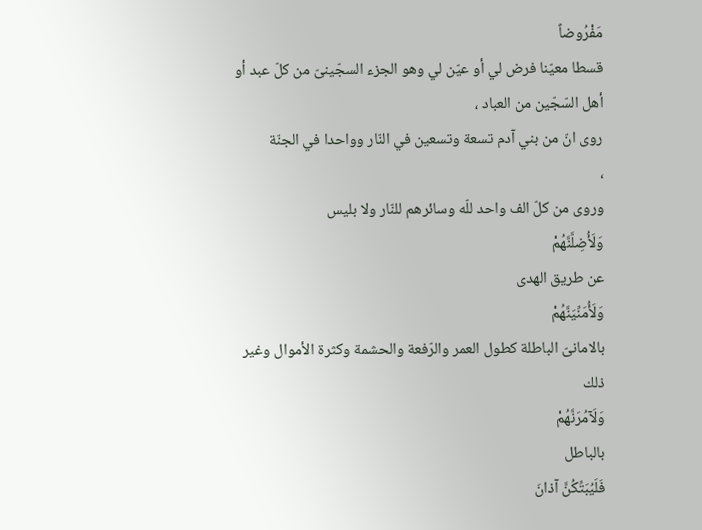مَفْرُوضاً
قسطا معيّنا فرض لي أو عيّن لي وهو الجزء السجّينىّ من كلّ عبد أو أهل السّجّين من العباد ،
روى انّ من بني آدم تسعة وتسعين في النّار وواحدا في الجنّة
،
وروى من كلّ الف واحد للّه وسائرهم للنّار ولا بليس
وَلَأُضِلَّنَّهُمْ
عن طريق الهدى
وَلَأُمَنِّيَنَّهُمْ
بالامانىّ الباطلة كطول العمر والرّفعة والحشمة وكثرة الأموال وغير ذلك
وَلَآمُرَنَّهُمْ
بالباطل
فَلَيُبَتِّكُنَّ آذانَ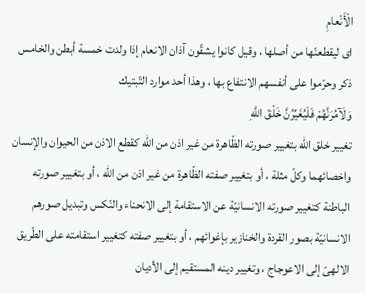الْأَنْعامِ
اى ليقطعنّها من أصلها ، وقيل كانوا يشقّون آذان الانعام إذا ولدت خمسة أبطن والخامس ذكر وحرّموا على أنفسهم الانتفاع بها ، وهذا أحد موارد التّبتيك
وَلَآمُرَنَّهُمْ فَلَيُغَيِّرُنَّ خَلْقَ اللَّهِ
تغيير خلق اللّه بتغيير صورته الظّاهرة من غير اذن من اللّه كقطع الاذن من الحيوان والإنسان واخصائهما وكلّ مثلة ، أو بتغيير صفته الظّاهرة من غير اذن من اللّه ، أو بتغيير صورته الباطنة كتغيير صورته الانسانيّة عن الاستقامة إلى الانحناء والنّكس وتبديل صورهم الانسانيّة بصور القردة والخنازير بإغوائهم ، أو بتغيير صفته كتغيير استقامته على الطّريق الالهىّ إلى الاعوجاج ، وتغيير دينه المستقيم إلى الأديان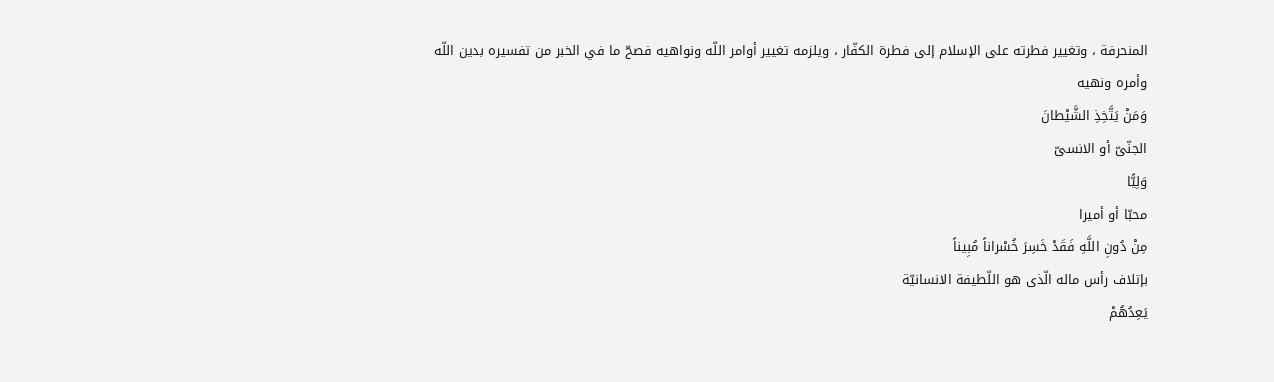المنحرفة ، وتغيير فطرته على الإسلام إلى فطرة الكفّار ، ويلزمه تغيير أوامر اللّه ونواهيه فصحّ ما في الخبر من تفسيره بدين اللّه وأمره ونهيه
وَمَنْ يَتَّخِذِ الشَّيْطانَ
الجنّىّ أو الانسىّ
وَلِيًّا
محبّا أو أميرا
مِنْ دُونِ اللَّهِ فَقَدْ خَسِرَ خُسْراناً مُبِيناً
بإتلاف رأس ماله الّذى هو اللّطيفة الانسانيّة
يَعِدُهُمْ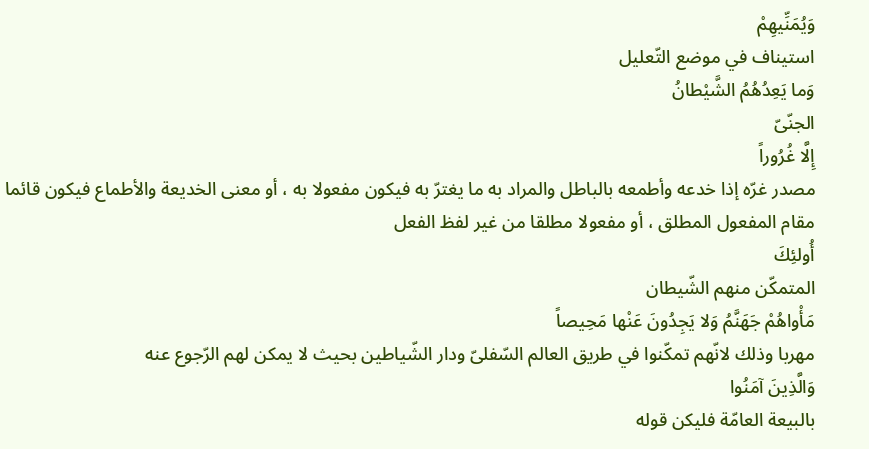وَيُمَنِّيهِمْ
استيناف في موضع التّعليل
وَما يَعِدُهُمُ الشَّيْطانُ
الجنّىّ
إِلَّا غُرُوراً
مصدر غرّه إذا خدعه وأطمعه بالباطل والمراد به ما يغترّ به فيكون مفعولا به ، أو معنى الخديعة والأطماع فيكون قائما مقام المفعول المطلق ، أو مفعولا مطلقا من غير لفظ الفعل
أُولئِكَ
المتمكّن منهم الشّيطان
مَأْواهُمْ جَهَنَّمُ وَلا يَجِدُونَ عَنْها مَحِيصاً
مهربا وذلك لانّهم تمكّنوا في طريق العالم السّفلىّ ودار الشّياطين بحيث لا يمكن لهم الرّجوع عنه
وَالَّذِينَ آمَنُوا
بالبيعة العامّة فليكن قوله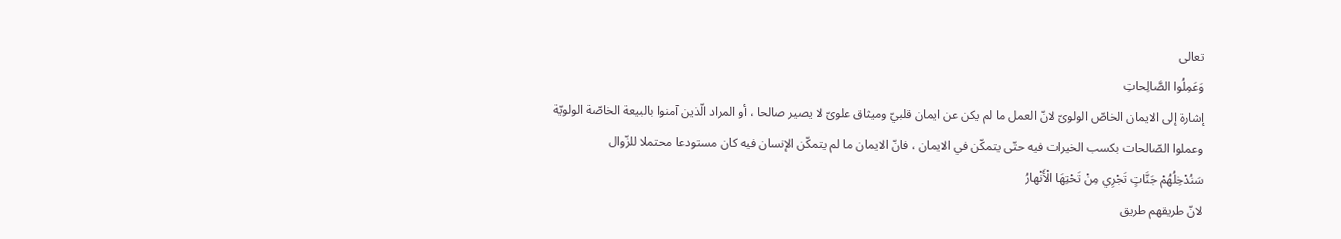تعالى
وَعَمِلُوا الصَّالِحاتِ
إشارة إلى الايمان الخاصّ الولوىّ لانّ العمل ما لم يكن عن ايمان قلبيّ وميثاق علوىّ لا يصير صالحا ، أو المراد الّذين آمنوا بالبيعة الخاصّة الولويّة وعملوا الصّالحات بكسب الخيرات فيه حتّى يتمكّن في الايمان ، فانّ الايمان ما لم يتمكّن الإنسان فيه كان مستودعا محتملا للزّوال
سَنُدْخِلُهُمْ جَنَّاتٍ تَجْرِي مِنْ تَحْتِهَا الْأَنْهارُ
لانّ طريقهم طريق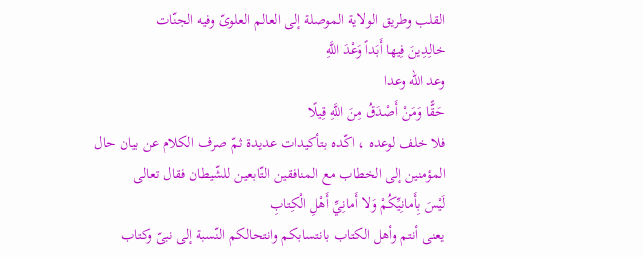القلب وطريق الولاية الموصلة إلى العالم العلوىّ وفيه الجنّات
خالِدِينَ فِيها أَبَداً وَعْدَ اللَّهِ
وعد اللّه وعدا
حَقًّا وَمَنْ أَصْدَقُ مِنَ اللَّهِ قِيلًا
فلا خلف لوعده ، اكّده بتأكيدات عديدة ثمّ صرف الكلام عن بيان حال المؤمنين إلى الخطاب مع المنافقين التّابعين للشّيطان فقال تعالى
لَيْسَ بِأَمانِيِّكُمْ وَلا أَمانِيِّ أَهْلِ الْكِتابِ
يعنى أنتم وأهل الكتاب بانتسابكم وانتحالكم النّسبة إلى نبىّ وكتاب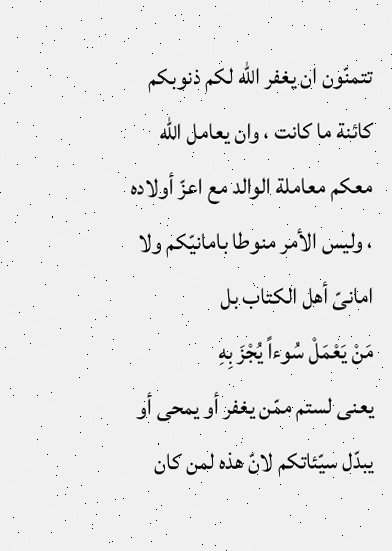تتمنّون ان يغفر اللّه لكم ذنوبكم كائنة ما كانت ، وان يعامل اللّه معكم معاملة الوالد مع اعزّ أولاده ، وليس الأمر منوطا بامانيّكم ولا امانىّ أهل الكتاب بل
مَنْ يَعْمَلْ سُوءاً يُجْزَ بِهِ
يعنى لستم ممّن يغفر أو يمحى أو يبدّل سيّئاتكم لانّ هذه لمن كان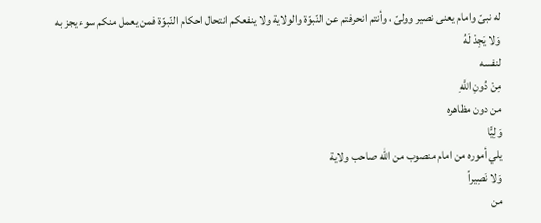له نبىّ وامام يعنى نصير وولىّ ، وأنتم انحرفتم عن النّبوّة والولاية ولا ينفعكم انتحال احكام النّبوّة فمن يعمل منكم سوء يجز به
وَلا يَجِدْ لَهُ
لنفسه
مِنْ دُونِ اللَّهِ
من دون مظاهره
وَلِيًّا
يلي أموره من امام منصوب من اللّه صاحب ولاية
وَلا نَصِيراً
من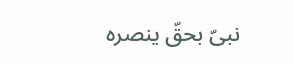نبىّ بحقّ ينصره